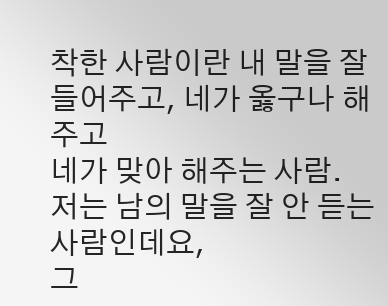착한 사람이란 내 말을 잘 들어주고, 네가 옳구나 해주고
네가 맞아 해주는 사람.
저는 남의 말을 잘 안 듣는 사람인데요,
그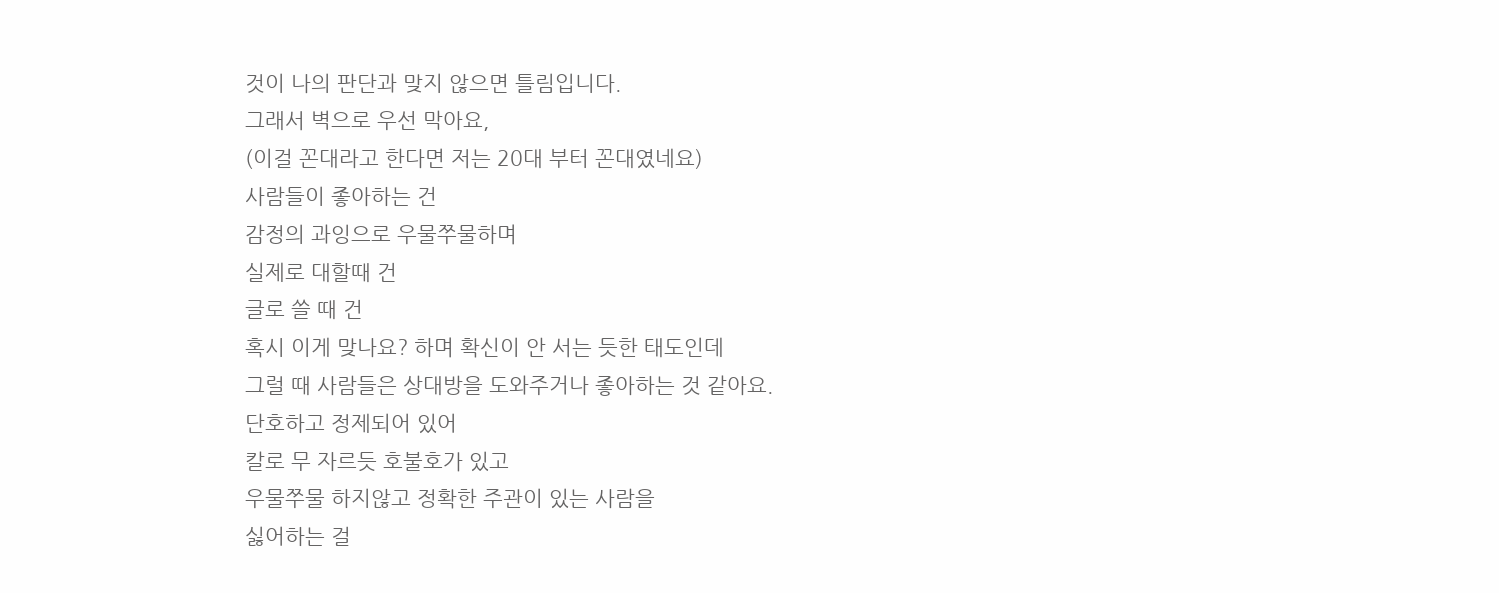것이 나의 판단과 맞지 않으면 틀림입니다.
그래서 벽으로 우선 막아요,
(이걸 꼰대라고 한다면 저는 20대 부터 꼰대였네요)
사람들이 좋아하는 건
감정의 과잉으로 우물쭈물하며
실제로 대할때 건
글로 쓸 때 건
혹시 이게 맞나요? 하며 확신이 안 서는 듯한 태도인데
그럴 때 사람들은 상대방을 도와주거나 좋아하는 것 같아요.
단호하고 정제되어 있어
칼로 무 자르듯 호불호가 있고
우물쭈물 하지않고 정확한 주관이 있는 사람을
싫어하는 걸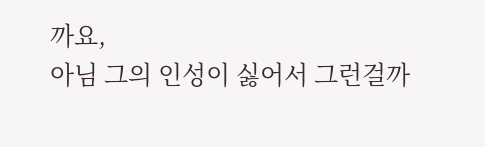까요,
아님 그의 인성이 싫어서 그런걸까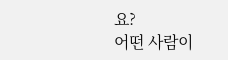요?
어떤 사람이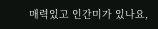매력있고 인간미가 있나요,